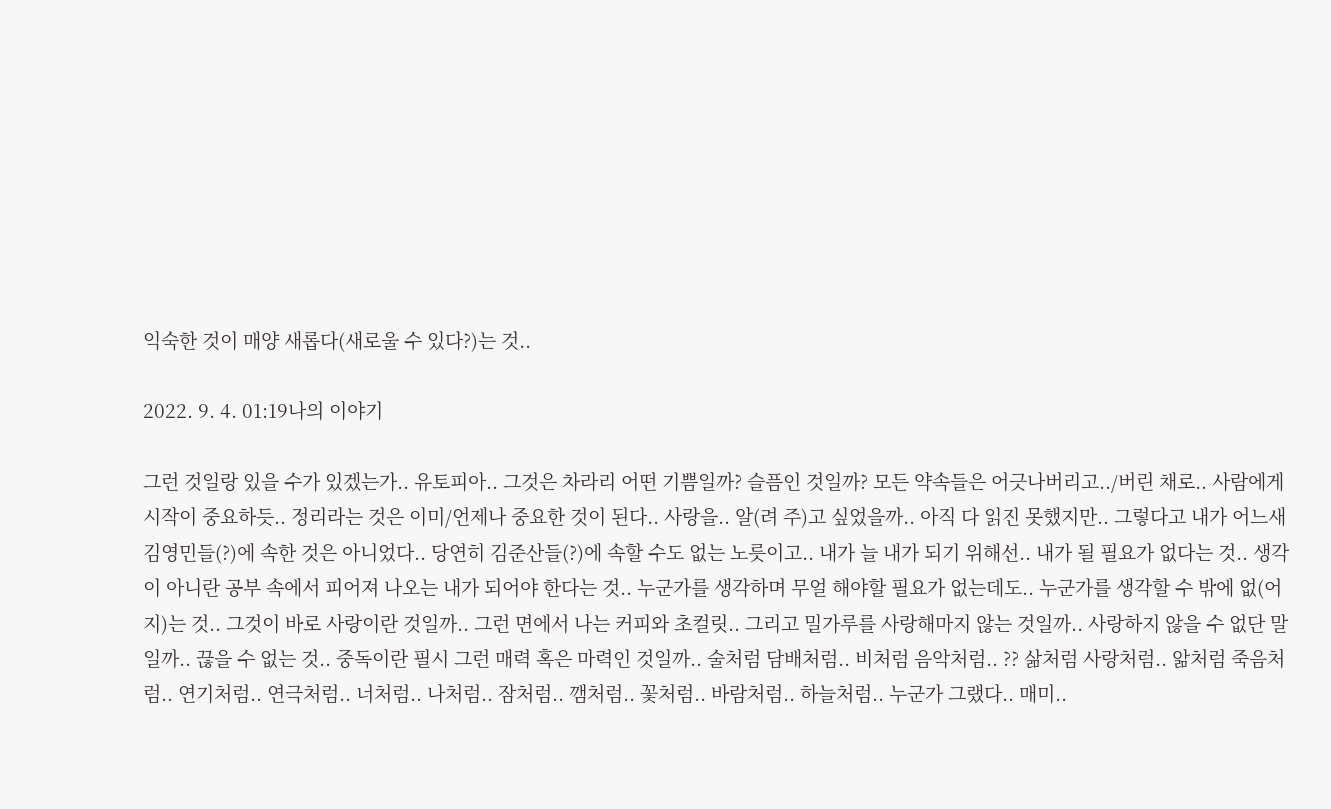익숙한 것이 매양 새롭다(새로울 수 있다?)는 것..

2022. 9. 4. 01:19나의 이야기

그런 것일랑 있을 수가 있겠는가.. 유토피아.. 그것은 차라리 어떤 기쁨일까? 슬픔인 것일까? 모든 약속들은 어긋나버리고../버린 채로.. 사람에게 시작이 중요하듯.. 정리라는 것은 이미/언제나 중요한 것이 된다.. 사랑을.. 알(려 주)고 싶었을까.. 아직 다 읽진 못했지만.. 그렇다고 내가 어느새 김영민들(?)에 속한 것은 아니었다.. 당연히 김준산들(?)에 속할 수도 없는 노릇이고.. 내가 늘 내가 되기 위해선.. 내가 될 필요가 없다는 것.. 생각이 아니란 공부 속에서 피어져 나오는 내가 되어야 한다는 것.. 누군가를 생각하며 무얼 해야할 필요가 없는데도.. 누군가를 생각할 수 밖에 없(어지)는 것.. 그것이 바로 사랑이란 것일까.. 그런 면에서 나는 커피와 초컬릿.. 그리고 밀가루를 사랑해마지 않는 것일까.. 사랑하지 않을 수 없단 말일까.. 끊을 수 없는 것.. 중독이란 필시 그런 매력 혹은 마력인 것일까.. 술처럼 담배처럼.. 비처럼 음악처럼.. ?? 삶처럼 사랑처럼.. 앎처럼 죽음처럼.. 연기처럼.. 연극처럼.. 너처럼.. 나처럼.. 잠처럼.. 깸처럼.. 꽃처럼.. 바람처럼.. 하늘처럼.. 누군가 그랬다.. 매미..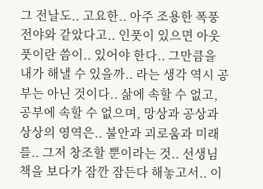그 전날도.. 고요한.. 아주 조용한 폭풍전야와 같았다고.. 인풋이 있으면 아웃풋이란 씀이.. 있어야 한다.. 그만큼을 내가 해낼 수 있을까.. 라는 생각 역시 공부는 아닌 것이다.. 삶에 속할 수 없고, 공부에 속할 수 없으며, 망상과 공상과 상상의 영역은.. 불안과 괴로움과 미래를.. 그저 창조할 뿐이라는 것.. 선생님 책을 보다가 잠깐 잠든다 해놓고서.. 이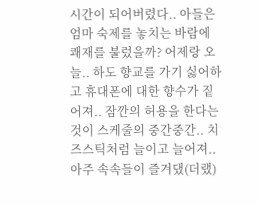시간이 되어버렸다.. 아들은 엄마 숙제를 놓치는 바람에 쾌재를 불렀을까? 어제랑 오늘.. 하도 향교를 가기 싫어하고 휴대폰에 대한 향수가 짙어져.. 잠깐의 허용을 한다는 것이 스케줄의 중간중간.. 치즈스틱처럼 늘이고 늘어져.. 아주 속속들이 즐겨댔(더랬)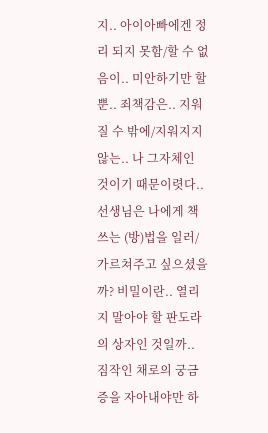지.. 아이아빠에겐 정리 되지 못함/할 수 없음이.. 미안하기만 할뿐.. 죄책감은.. 지워질 수 밖에/지워지지 않는.. 나 그자체인 것이기 때문이렷다.. 선생님은 나에게 책 쓰는 (방)법을 일러/가르쳐주고 싶으셨을까? 비밀이란.. 열리지 말아야 할 판도라의 상자인 것일까.. 짐작인 채로의 궁금증을 자아내야만 하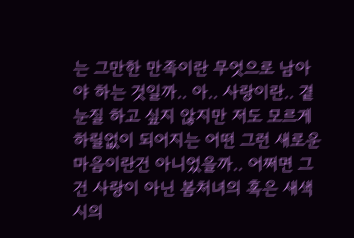는 그만한 만족이란 무엇으로 남아야 하는 것일까.. 아.. 사랑이란.. 곁눈질 하고 싶지 않지만 저도 모르게 하릴없이 되어지는 어떤 그런 새로운 마음이란건 아니었을까.. 어쩌면 그건 사랑이 아닌 봄처녀의 혹은 새색시의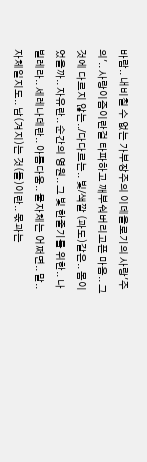바람.. 내비칠 수 없는 가부장주의 이데올로기의 사랑'주의'.. 사랑이즘이란걸 타파하고 깨부숴버리고픈 마음.. 그것에 다르지 않는../다다르는.. 빛/색깔 (과도)같은.. 몸이었을까.. 자유란.. 순간의 영원.. 그 빛 한줄기를 위한.. 나빌레라.. 세레나데란.. 아름다움.. 물자체는 어쩌면.. 말.. 자체일지도.. 남(겨지)는 것(들)이란.. 몫과는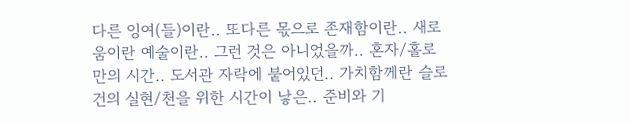다른 잉여(들)이란.. 또다른 몫으로 존재함이란.. 새로움이란 예술이란.. 그런 것은 아니었을까.. 혼자/홀로 만의 시간.. 도서관 자락에 붙어있던.. 가치함께란 슬로건의 실현/천을 위한 시간이 낳은.. 준비와 기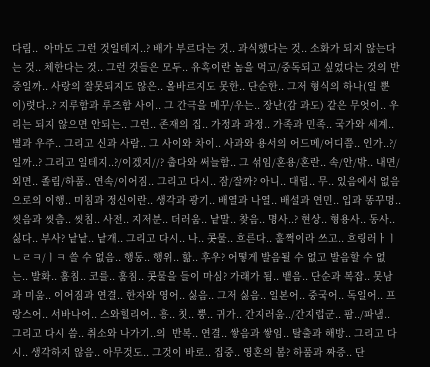다림..  아마도 그런 것일테지..? 배가 부르다는 것.. 과식했다는 것.. 소화가 되지 않는다는 것.. 체한다는 것.. 그런 것들은 모두.. 유혹이란 놈을 먹고/중독되고 싶었다는 것의 반증일까.. 사랑의 잘못되지도 않은.. 올바르지도 못한.. 단순한.. 그저 형식의 하나(일 뿐이)렷다..? 지루함과 루즈함 사이.. 그 간극을 메꾸/우는.. 장난(감 과도) 같은 무엇이.. 우리는 되지 않으면 안되는.. 그런.. 존재의 집.. 가정과 과정.. 가족과 민족.. 국가와 세계.. 별과 우주.. 그리고 신과 사람.. 그 사이와 차이.. 사과와 용서의 어드메/어디쯤.. 인가..?/일까..? 그리고 일테지..?/이겠지//? 춥다와 써늘함.. 그 섞임/혼용/혼란.. 속/안/밖.. 내면/외면.. 졸림/하품.. 연속/이어짐.. 그리고 다시.. 잠/잘까? 아니.. 대립.. 무.. 있음에서 없음으로의 이행.. 미침과 정신이란.. 생각과 광기.. 배열과 나열.. 배설과 연민.. 입과 똥꾸멍.. 씻음과 씻츰.. 씻침.. 사전.. 지저분.. 더러움.. 낱말.. 찾음.. 명사..? 현상.. 형용사.. 동사.. 싫다.. 부사? 낱낱.. 낱개.. 그리고 다시.. 나.. 콧물.. 흐른다.. 훌쩍이라 쓰고.. 흐링러ㅏㅣㄴㄹㅋ/ㅣㅋ 쓸 수 없음.. 행동.. 행위.. 핢.. 후우? 어떻게 발음될 수 없고 발음할 수 없는.. 발화.. 훔침.. 코를.. 훔침.. 콧물을 들이 마심? 가래가 됨.. 뱉음.. 단순과 복잡.. 못남과 미움.. 이어짐과 연결.. 한자와 영어.. 싫음.. 그저 싫음.. 일본어.. 중국어.. 독일어.. 프랑스어.. 서바나어.. 스와힐리어.. 흥.. 칫.. 뿡.. 귀가.. 간지러움../간지럽군.. 팜../파냄.. 그리고 다시 씀.. 취소와 나가기..의  반복.. 연결.. 쌓음과 쌓임.. 탈출과 해방.. 그리고 다시.. 생각하지 않음.. 아무것도.. 그것이 바로.. 집중.. 영혼의 봄? 하품과 짜증.. 단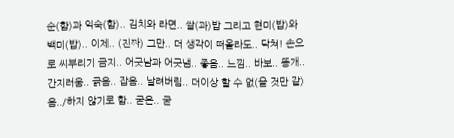순(함)과 익숙(함).. 김치와 라면.. 쌀(과)밥 그리고 현미(밥)와 백미(밥).. 이제.. (진짜) 그만.. 더 생각이 떠올라도.. 닥쳐! 손으로 씨부리기 금지.. 어긋남과 어긋냄.. 좋음.. 느낌.. 바보.. 똥개.. 간지러움.. 긁음.. 잡음.. 날려버림.. 더이상 할 수 없(을 것만 같)음../하지 않기로 함.. 굳은.. 굳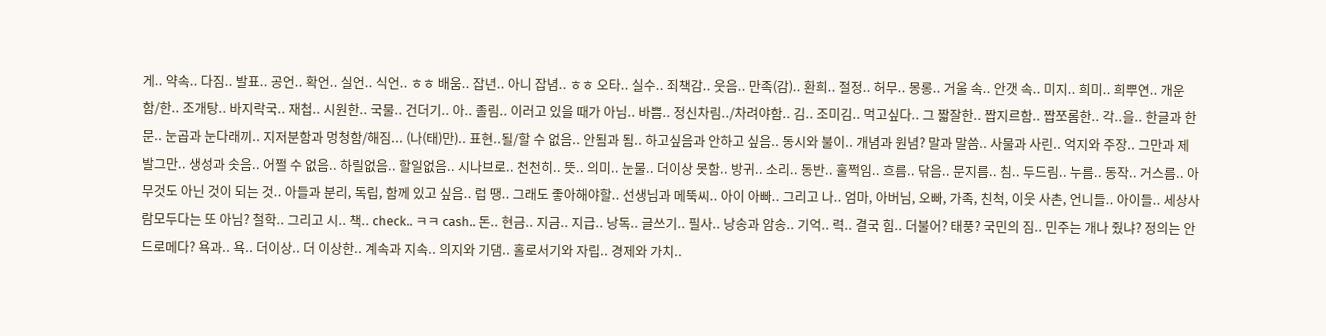게.. 약속.. 다짐.. 발표.. 공언.. 확언.. 실언.. 식언.. ㅎㅎ 배움.. 잡년.. 아니 잡념.. ㅎㅎ 오타.. 실수.. 죄책감.. 웃음.. 만족(감).. 환희.. 절정.. 허무.. 몽롱.. 거울 속.. 안갯 속.. 미지.. 희미.. 희뿌연.. 개운함/한.. 조개탕.. 바지락국.. 재첩.. 시원한.. 국물.. 건더기.. 아.. 졸림.. 이러고 있을 때가 아님.. 바쁨.. 정신차림../차려야함.. 김.. 조미김.. 먹고싶다.. 그 짧잘한.. 짭지르함.. 짭쪼롬한.. 각..을.. 한글과 한문.. 눈곱과 눈다래끼.. 지저분함과 멍청함/해짐... (나(태)만).. 표현..될/할 수 없음.. 안됨과 됨.. 하고싶음과 안하고 싶음.. 동시와 불이.. 개념과 원념? 말과 말씀.. 사물과 사린.. 억지와 주장.. 그만과 제발그만.. 생성과 솟음.. 어쩔 수 없음.. 하릴없음.. 할일없음.. 시나브로.. 천천히.. 뜻.. 의미.. 눈물.. 더이상 못함.. 방귀.. 소리.. 동반.. 훌쩍임.. 흐름.. 닦음.. 문지름.. 침.. 두드림.. 누름.. 동작.. 거스름.. 아무것도 아닌 것이 되는 것.. 아들과 분리, 독립, 함께 있고 싶음.. 럽 땡.. 그래도 좋아해야할.. 선생님과 메뚝씨.. 아이 아빠.. 그리고 나.. 엄마, 아버님, 오빠, 가족, 친척, 이웃 사촌, 언니들.. 아이들.. 세상사람모두다는 또 아님? 철학.. 그리고 시.. 책.. check.. ㅋㅋ cash.. 돈.. 현금.. 지금.. 지급.. 낭독.. 글쓰기.. 필사.. 낭송과 암송.. 기억.. 력.. 결국 힘.. 더불어? 태풍? 국민의 짐.. 민주는 개나 줬냐? 정의는 안드로메다? 욕과.. 욕.. 더이상.. 더 이상한.. 계속과 지속.. 의지와 기댐.. 홀로서기와 자립.. 경제와 가치..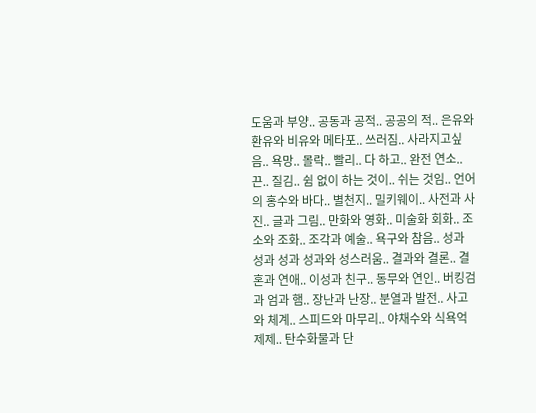도움과 부양.. 공동과 공적.. 공공의 적.. 은유와 환유와 비유와 메타포.. 쓰러짐.. 사라지고싶음.. 욕망.. 몰락.. 빨리.. 다 하고.. 완전 연소.. 끈.. 질김.. 쉼 없이 하는 것이.. 쉬는 것임.. 언어의 홍수와 바다.. 별천지.. 밀키웨이.. 사전과 사진.. 글과 그림.. 만화와 영화.. 미술화 회화.. 조소와 조화.. 조각과 예술.. 욕구와 참음.. 성과 성과 성과 성과와 성스러움.. 결과와 결론.. 결혼과 연애.. 이성과 친구.. 동무와 연인.. 버킹검과 엄과 햄.. 장난과 난장.. 분열과 발전.. 사고와 체계.. 스피드와 마무리.. 야채수와 식욕억제제.. 탄수화물과 단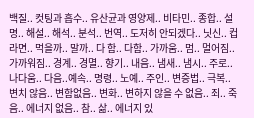백질.. 컷팅과 흡수.. 유산균과 영양제.. 비타민.. 종합.. 설명.. 해설.. 해석.. 분석.. 번역.. 도저히 안되겠다.. 닛신.. 컵라면.. 먹을까.. 말까.. 다 함.. 다함.. 가까움.. 멈.. 멀어짐.. 가까워짐.. 경계.. 경멸.. 향기.. 내음.. 냄새.. 냄시.. 주로.. 나다움.. 다음..예속.. 명령.. 노예.. 주인.. 변증법.. 극복.. 변치 않음.. 변함없음.. 변화.. 변하지 않을 수 없음.. 죄.. 죽음.. 에너지 없음.. 참.. 삶.. 에너지 있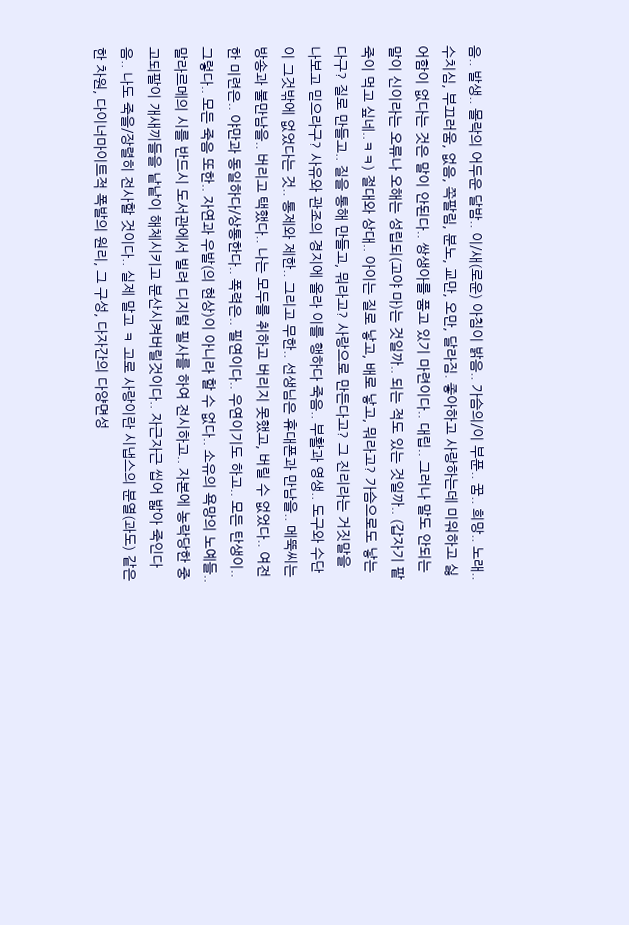음.. 발생.. 몰락의 어두운 달밤.. 이/새(로운) 아침이 밝음.. 가슴의/이 부푼.. 꿈.. 희망.. 노래.. 수치심, 부끄러움, 없음, 쪽팔림, 분노, 교만, 오만, 달라짐. 좋아하고 사랑하는데 미워하고 싫어함이 없다는 것은 말이 안된다.. 쌍생아를 품고 있기 마련이다.. 대립.. 그러나 말도 안되는 말이 신이라는 오류나 오해는 성립되(고야 마)는 것일까.. 되는 적도 있는 것일까.. (갑자기 팥죽이 먹고 싶네..ㅋㅋ) 절대와 상대.. 아이는 질로 낳고, 배로 낳고, 뭐라고? 가슴으로도 낳는다구? 질로 만들고.. 질을 통해 만들고, 뭐라고? 사랑으로 만든다고? 그 진리라는 거짓말을 나보고 믿으라구? 사유와 관조의 경지에 올라 이를 행하다 죽음.. 부활과 영생.. 도구와 수단이 그것밖에 없었다는 것.. 통제와 제한.. 그리고 무한.. 선생님은 휴대폰과 만남을.. 메뚝씨는 방송과 불만남을.. 버리고 택했다.. 나는 모두를 취하고 버리지 못했고, 버릴 수 없었다.. 여전한 미련은.. 야만과 동일하다/상통한다.. 폭력은.. 필연이다.. 우연이기도 하고.. 모든 탄생이.. 그렇다.. 모든 죽음 또한.. 자연과 우발(의 현상)이 아니라 할 수 없다.. 소유의 욕망의 노예들.. 말라르메의 시를 반드시 도서관에서 빌려 디지털 필사를 하여 전시하고.. 자본에 농락당한 중고되팔이 개새끼들을 낱낱이 해체시키고 분산시켜버릴것이다.. 자근자근 씹어 밟아 죽인다음.. 나도 죽을/장렬히 전사할 것이다.. 실제 말고 ㅋ 고로 사랑이란 시냅스의 분열(과도) 같은 한 차원, 다이너마이트적 폭발의 원리, 그 구성, 다자간의 다양면성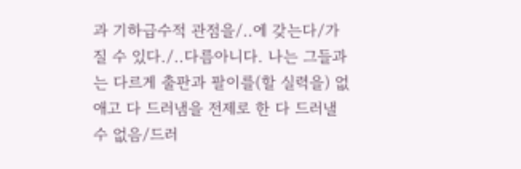과 기하급수적 관점을/..에 갖는다/가질 수 있다./..다름아니다. 나는 그들과는 다르게 출판과 팔이를(할 실력을) 없애고 다 드러냄을 전제로 한 다 드러낼 수 없음/드러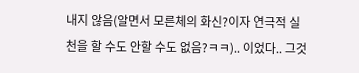내지 않음(알면서 모른체의 화신?이자 연극적 실천을 할 수도 안할 수도 없음?ㅋㅋ).. 이었다.. 그것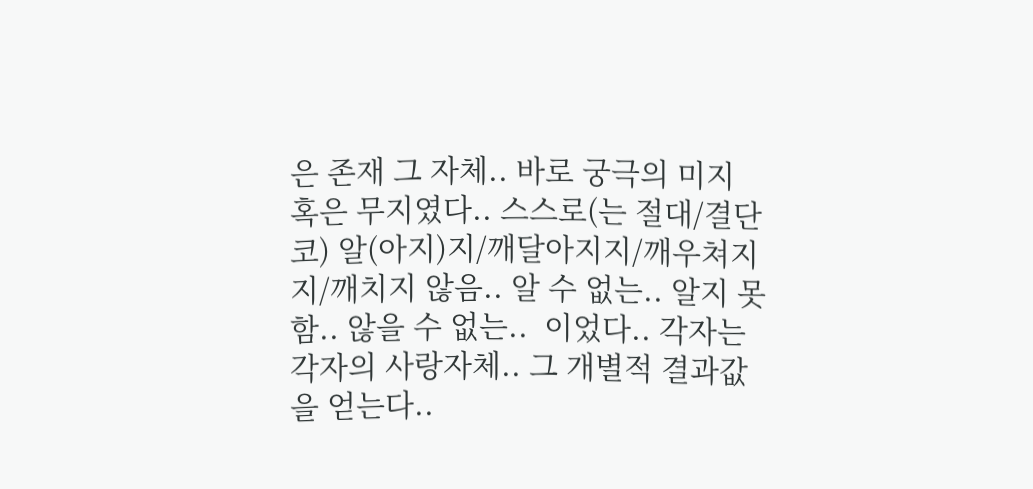은 존재 그 자체.. 바로 궁극의 미지 혹은 무지였다.. 스스로(는 절대/결단코) 알(아지)지/깨달아지지/깨우쳐지지/깨치지 않음.. 알 수 없는.. 알지 못함.. 않을 수 없는..  이었다.. 각자는 각자의 사랑자체.. 그 개별적 결과값을 얻는다..